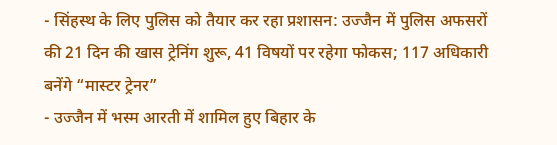- सिंहस्थ के लिए पुलिस को तैयार कर रहा प्रशासन: उज्जैन में पुलिस अफसरों की 21 दिन की खास ट्रेनिंग शुरू, 41 विषयों पर रहेगा फोकस; 117 अधिकारी बनेंगे “मास्टर ट्रेनर”
- उज्जैन में भस्म आरती में शामिल हुए बिहार के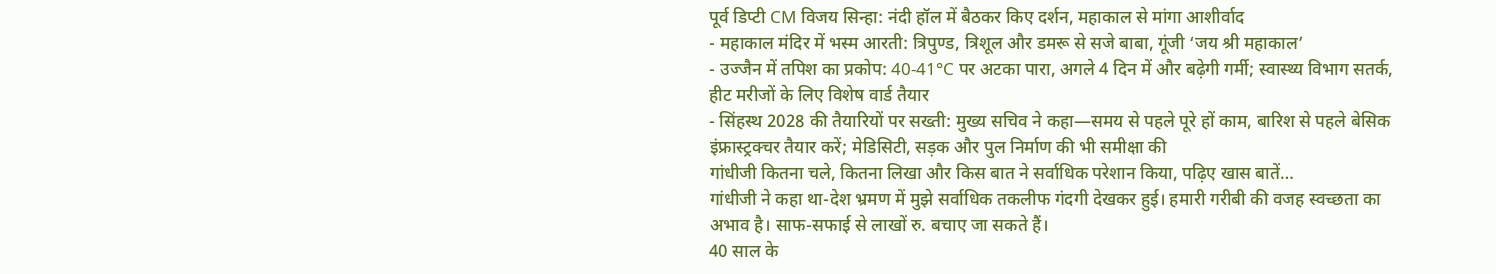पूर्व डिप्टी CM विजय सिन्हा: नंदी हॉल में बैठकर किए दर्शन, महाकाल से मांगा आशीर्वाद
- महाकाल मंदिर में भस्म आरती: त्रिपुण्ड, त्रिशूल और डमरू से सजे बाबा, गूंजी ‘जय श्री महाकाल’
- उज्जैन में तपिश का प्रकोप: 40-41°C पर अटका पारा, अगले 4 दिन में और बढ़ेगी गर्मी; स्वास्थ्य विभाग सतर्क, हीट मरीजों के लिए विशेष वार्ड तैयार
- सिंहस्थ 2028 की तैयारियों पर सख्ती: मुख्य सचिव ने कहा—समय से पहले पूरे हों काम, बारिश से पहले बेसिक इंफ्रास्ट्रक्चर तैयार करें; मेडिसिटी, सड़क और पुल निर्माण की भी समीक्षा की
गांधीजी कितना चले, कितना लिखा और किस बात ने सर्वाधिक परेशान किया, पढ़िए खास बातें…
गांधीजी ने कहा था-देश भ्रमण में मुझे सर्वाधिक तकलीफ गंदगी देखकर हुई। हमारी गरीबी की वजह स्वच्छता का अभाव है। साफ-सफाई से लाखों रु. बचाए जा सकते हैं।
40 साल के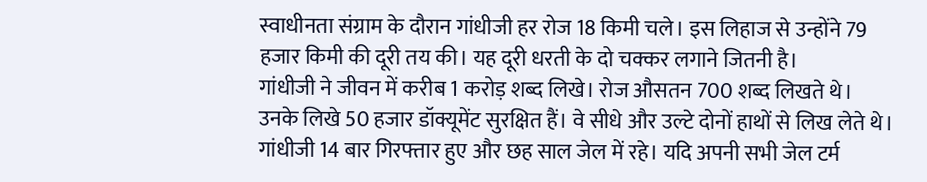स्वाधीनता संग्राम के दौरान गांधीजी हर रोज 18 किमी चले। इस लिहाज से उन्होंने 79 हजार किमी की दूरी तय की। यह दूरी धरती के दो चक्कर लगाने जितनी है।
गांधीजी ने जीवन में करीब 1 करोड़ शब्द लिखे। रोज औसतन 700 शब्द लिखते थे। उनके लिखे 50 हजार डॉक्यूमेंट सुरक्षित हैं। वे सीधे और उल्टे दोनों हाथों से लिख लेते थे।
गांधीजी 14 बार गिरफ्तार हुए और छह साल जेल में रहे। यदि अपनी सभी जेल टर्म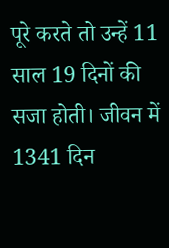पूरे करते तो उन्हें 11 साल 19 दिनों की सजा होती। जीवन में 1341 दिन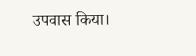उपवास किया।